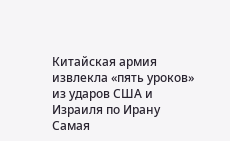Китайская армия извлекла «пять уроков» из ударов США и Израиля по Ирану
Самая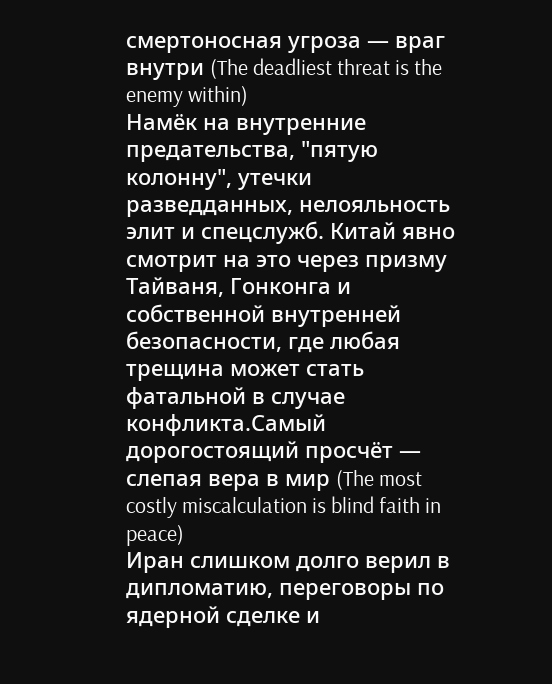смертоносная угроза — враг внутри (The deadliest threat is the enemy within)
Намёк на внутренние предательства, "пятую колонну", утечки разведданных, нелояльность элит и спецслужб. Китай явно смотрит на это через призму Тайваня, Гонконга и собственной внутренней безопасности, где любая трещина может стать фатальной в случае конфликта.Самый дорогостоящий просчёт — слепая вера в мир (The most costly miscalculation is blind faith in peace)
Иран слишком долго верил в дипломатию, переговоры по ядерной сделке и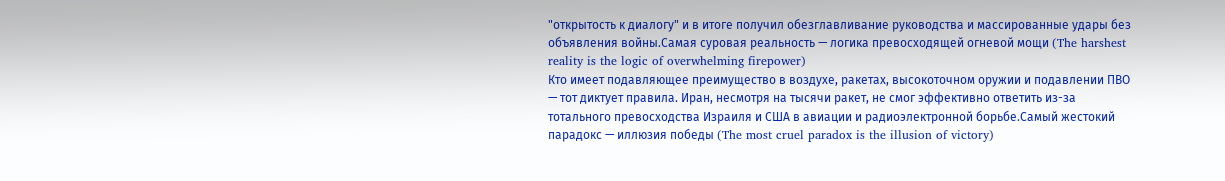"открытость к диалогу" и в итоге получил обезглавливание руководства и массированные удары без объявления войны.Самая суровая реальность — логика превосходящей огневой мощи (The harshest reality is the logic of overwhelming firepower)
Кто имеет подавляющее преимущество в воздухе, ракетах, высокоточном оружии и подавлении ПВО — тот диктует правила. Иран, несмотря на тысячи ракет, не смог эффективно ответить из-за тотального превосходства Израиля и США в авиации и радиоэлектронной борьбе.Самый жестокий парадокс — иллюзия победы (The most cruel paradox is the illusion of victory)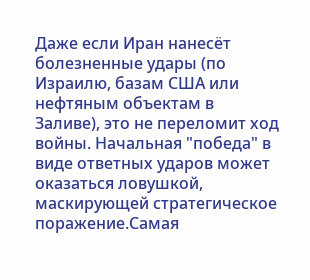Даже если Иран нанесёт болезненные удары (по Израилю, базам США или нефтяным объектам в Заливе), это не переломит ход войны. Начальная "победа" в виде ответных ударов может оказаться ловушкой, маскирующей стратегическое поражение.Самая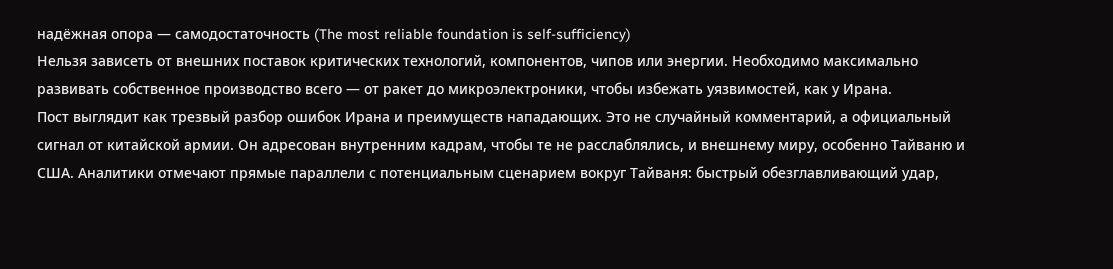надёжная опора — самодостаточность (The most reliable foundation is self-sufficiency)
Нельзя зависеть от внешних поставок критических технологий, компонентов, чипов или энергии. Необходимо максимально развивать собственное производство всего — от ракет до микроэлектроники, чтобы избежать уязвимостей, как у Ирана.
Пост выглядит как трезвый разбор ошибок Ирана и преимуществ нападающих. Это не случайный комментарий, а официальный сигнал от китайской армии. Он адресован внутренним кадрам, чтобы те не расслаблялись, и внешнему миру, особенно Тайваню и США. Аналитики отмечают прямые параллели с потенциальным сценарием вокруг Тайваня: быстрый обезглавливающий удар,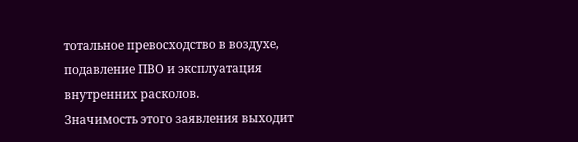тотальное превосходство в воздухе, подавление ПВО и эксплуатация внутренних расколов.
Значимость этого заявления выходит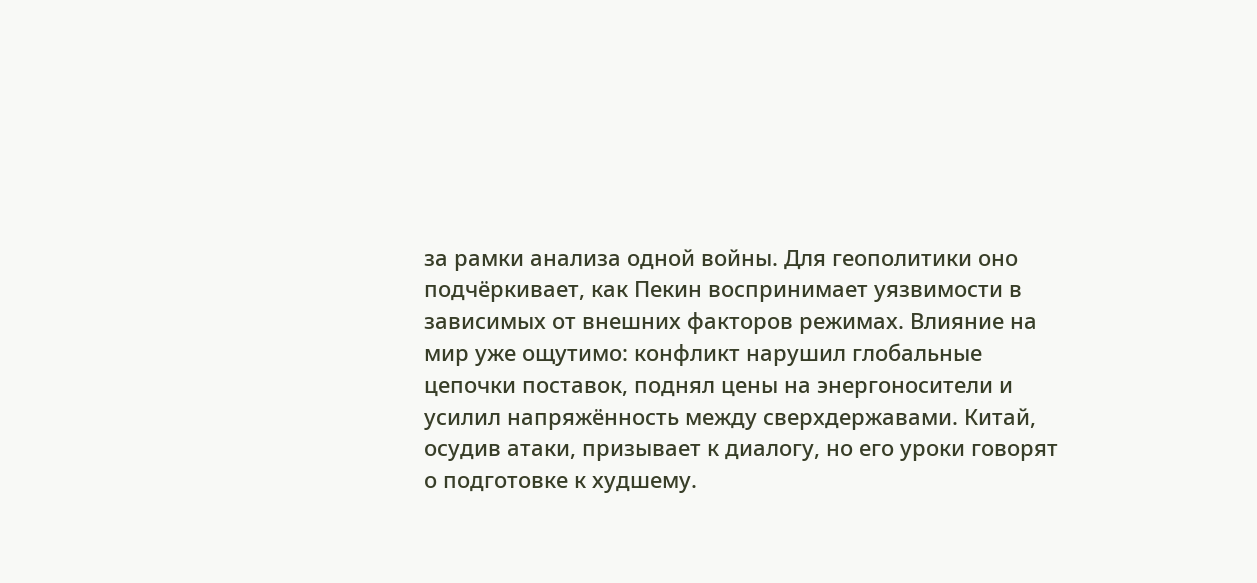за рамки анализа одной войны. Для геополитики оно подчёркивает, как Пекин воспринимает уязвимости в зависимых от внешних факторов режимах. Влияние на мир уже ощутимо: конфликт нарушил глобальные цепочки поставок, поднял цены на энергоносители и усилил напряжённость между сверхдержавами. Китай, осудив атаки, призывает к диалогу, но его уроки говорят о подготовке к худшему.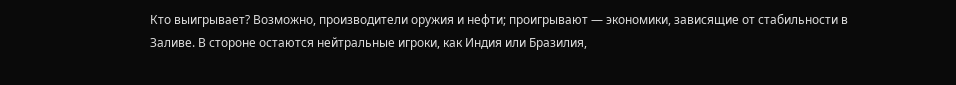Кто выигрывает? Возможно, производители оружия и нефти; проигрывают — экономики, зависящие от стабильности в Заливе. В стороне остаются нейтральные игроки, как Индия или Бразилия,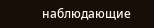наблюдающие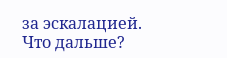за эскалацией.
Что дальше?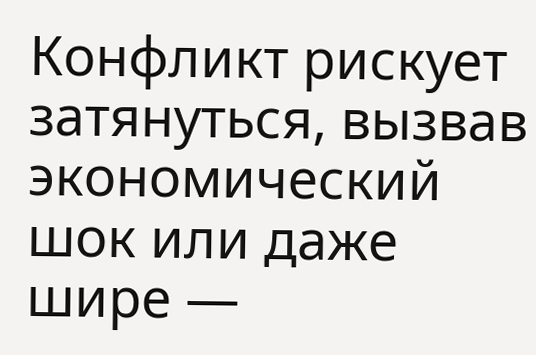Конфликт рискует затянуться, вызвав экономический шок или даже шире —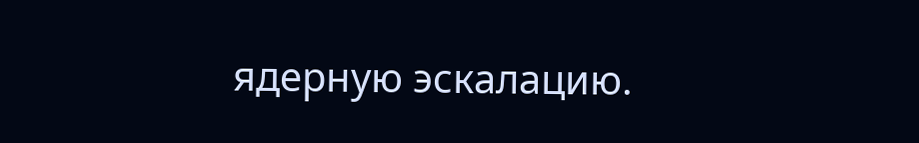ядерную эскалацию.